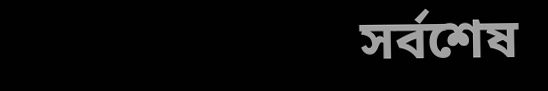সর্বশেষ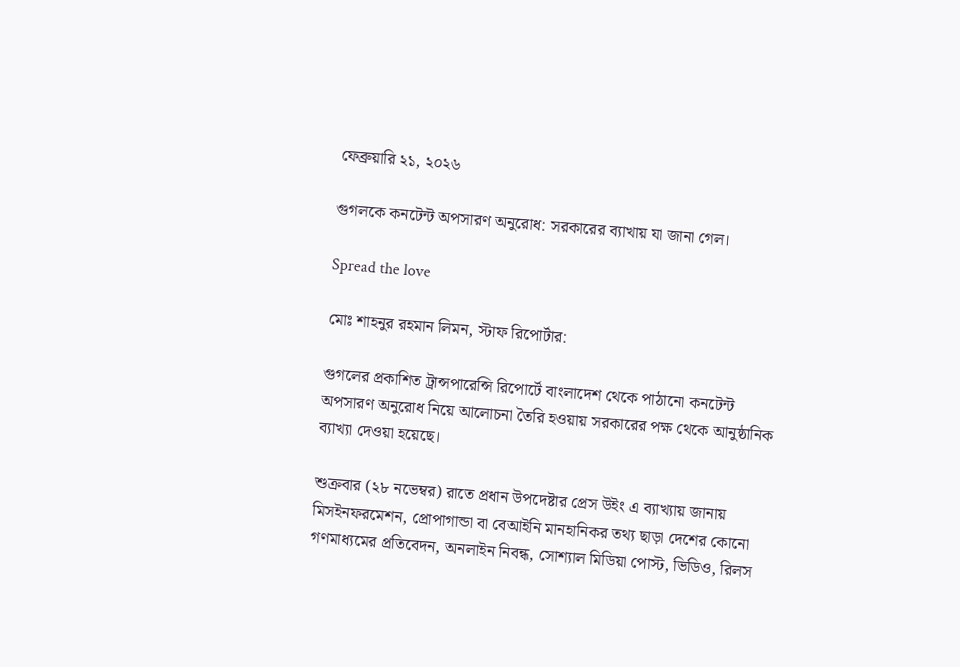ফেব্রুয়ারি ২১, ২০২৬

গুগলকে কনটেন্ট অপসারণ অনুরোধ: সরকারের ব্যাখায় যা জানা গেল।

Spread the love

মোঃ শাহনুর রহমান লিমন, স্টাফ রিপোর্টার:

গুগলের প্রকাশিত ট্রান্সপারেন্সি রিপোর্টে বাংলাদেশ থেকে পাঠানো কনটেন্ট অপসারণ অনুরোধ নিয়ে আলোচনা তৈরি হওয়ায় সরকারের পক্ষ থেকে আনুষ্ঠানিক ব্যাখ্যা দেওয়া হয়েছে।

শুক্রবার (২৮ নভেম্বর) রাতে প্রধান উপদেষ্টার প্রেস উইং এ ব্যাখ্যায় জানায় মিসইনফরমেশন, প্রোপাগান্ডা বা বেআইনি মানহানিকর তথ্য ছাড়া দেশের কোনো গণমাধ্যমের প্রতিবেদন, অনলাইন নিবন্ধ, সোশ্যাল মিডিয়া পোস্ট, ভিডিও, রিলস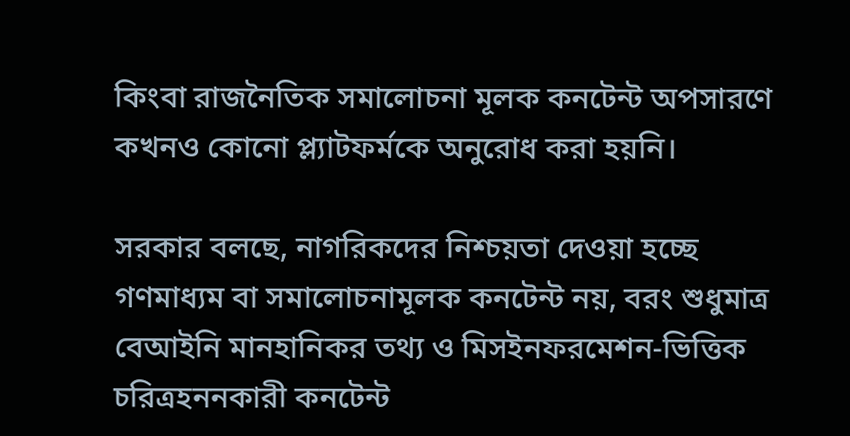কিংবা রাজনৈতিক সমালোচনা মূলক কনটেন্ট অপসারণে কখনও কোনো প্ল্যাটফর্মকে অনুরোধ করা হয়নি।

সরকার বলছে, নাগরিকদের নিশ্চয়তা দেওয়া হচ্ছে গণমাধ্যম বা সমালোচনামূলক কনটেন্ট নয়, বরং শুধুমাত্র বেআইনি মানহানিকর তথ্য ও মিসইনফরমেশন-ভিত্তিক চরিত্রহননকারী কনটেন্ট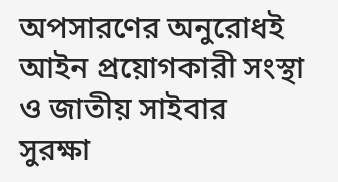অপসারণের অনুরোধই আইন প্রয়োগকারী সংস্থা ও জাতীয় সাইবার সুরক্ষা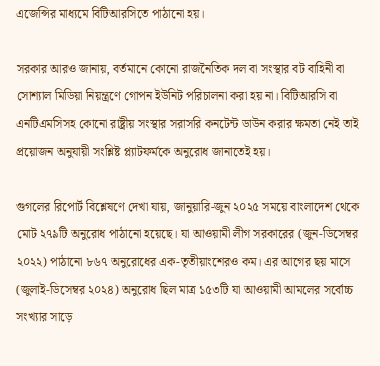এজেন্সির মাধ্যমে বিটিআরসিতে পাঠানো হয়।

সরকার আরও জানায়, বর্তমানে কোনো রাজনৈতিক দল বা সংস্থার বট বাহিনী বা সোশ্যাল মিডিয়া নিয়ন্ত্রণে গোপন ইউনিট পরিচালনা করা হয় না। বিটিআরসি বা এনটিএমসিসহ কোনো রাষ্ট্রীয় সংস্থার সরাসরি কনটেন্ট ডাউন করার ক্ষমতা নেই তাই প্রয়োজন অনুযায়ী সংশ্লিষ্ট প্ল্যাটফর্মকে অনুরোধ জানাতেই হয়।

গুগলের রিপোর্ট বিশ্লেষণে দেখা যায়, জানুয়ারি-জুন ২০২৫ সময়ে বাংলাদেশ থেকে মোট ২৭৯টি অনুরোধ পাঠানো হয়েছে। যা আওয়ামী লীগ সরকারের (জুন-ডিসেম্বর ২০২২) পাঠানো ৮৬৭ অনুরোধের এক-তৃতীয়াংশেরও কম। এর আগের ছয় মাসে (জুলাই-ডিসেম্বর ২০২৪) অনুরোধ ছিল মাত্র ১৫৩টি যা আওয়ামী আমলের সর্বোচ্চ সংখ্যার সাড়ে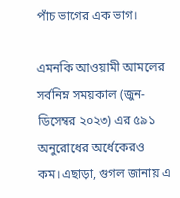পাঁচ ভাগের এক ভাগ।

এমনকি আওয়ামী আমলের সর্বনিম্ন সময়কাল (জুন-ডিসেম্বর ২০২৩) এর ৫৯১ অনুরোধের অর্ধেকেরও কম।এছাড়া, গুগল জানায় এ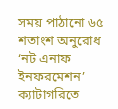সময় পাঠানো ৬৫ শতাংশ অনুরোধ ‘নট এনাফ ইনফরমেশন’ ক্যাটাগরিতে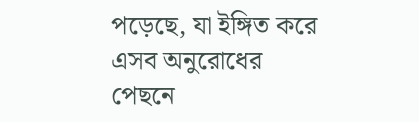পড়েছে, যা ইঙ্গিত করে এসব অনুরোধের পেছনে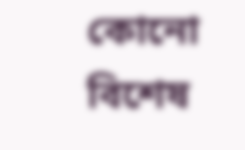কোনো বিশেষ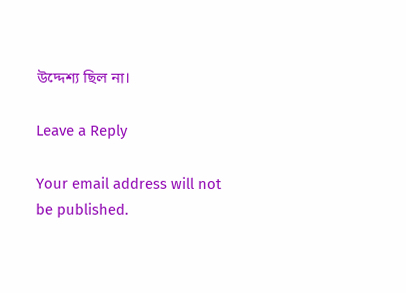উদ্দেশ্য ছিল না।

Leave a Reply

Your email address will not be published.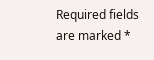Required fields are marked *